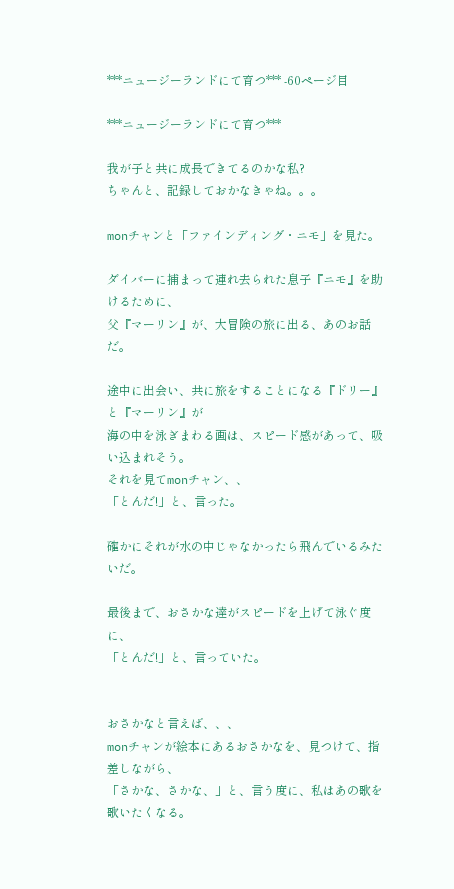***ニュージーランドにて育つ*** -60ページ目

***ニュージーランドにて育つ***

我が子と共に成長できてるのかな私?
ちゃんと、記録しておかなきゃね。。。

monチャンと「ファインディング・ニモ」を見た。

ダイバーに捕まって連れ去られた息子『ニモ』を助けるために、
父『マーリン』が、大冒険の旅に出る、あのお話だ。

途中に出会い、共に旅をすることになる『ドリー』と『マーリン』が
海の中を泳ぎまわる画は、スピード感があって、吸い込まれそう。
それを見てmonチャン、、
「とんだ!」と、言った。

確かにそれが水の中じゃなかったら飛んでいるみたいだ。

最後まで、おさかな達がスピードを上げて泳ぐ度に、
「とんだ!」と、言っていた。


おさかなと言えば、、、
monチャンが絵本にあるおさかなを、見つけて、指差しながら、
「さかな、さかな、」と、言う度に、私はあの歌を歌いたくなる。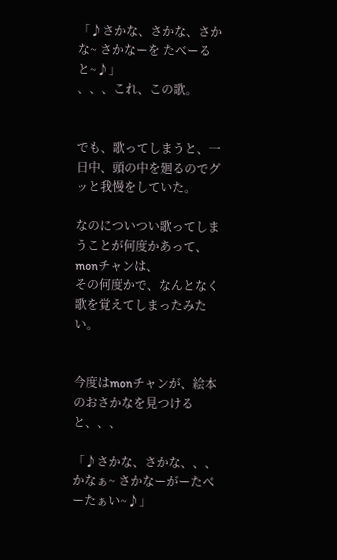「♪さかな、さかな、さかな~ さかなーを たべーると~♪」
、、、これ、この歌。


でも、歌ってしまうと、一日中、頭の中を廻るのでグッと我慢をしていた。

なのについつい歌ってしまうことが何度かあって、monチャンは、
その何度かで、なんとなく歌を覚えてしまったみたい。


今度はmonチャンが、絵本のおさかなを見つけると、、、

「♪さかな、さかな、、、かなぁ~ さかなーがーたべーたぁい~♪」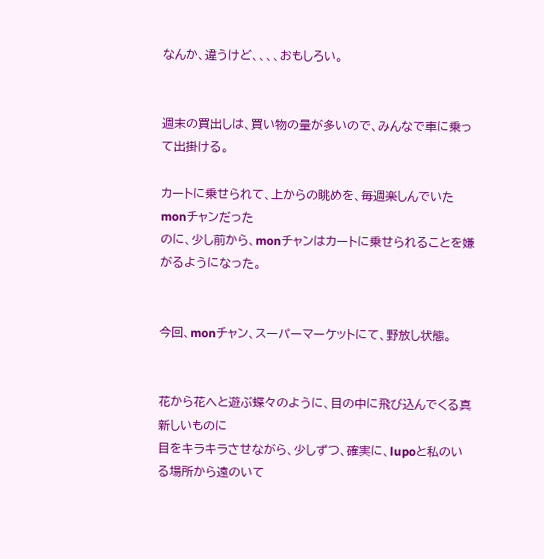なんか、違うけど、、、、おもしろい。


週末の買出しは、買い物の量が多いので、みんなで車に乗って出掛ける。

カートに乗せられて、上からの眺めを、毎週楽しんでいたmonチャンだった
のに、少し前から、monチャンはカートに乗せられることを嫌がるようになった。


今回、monチャン、スーパーマーケットにて、野放し状態。


花から花へと遊ぶ蝶々のように、目の中に飛び込んでくる真新しいものに
目をキラキラさせながら、少しずつ、確実に、lupoと私のいる場所から遠のいて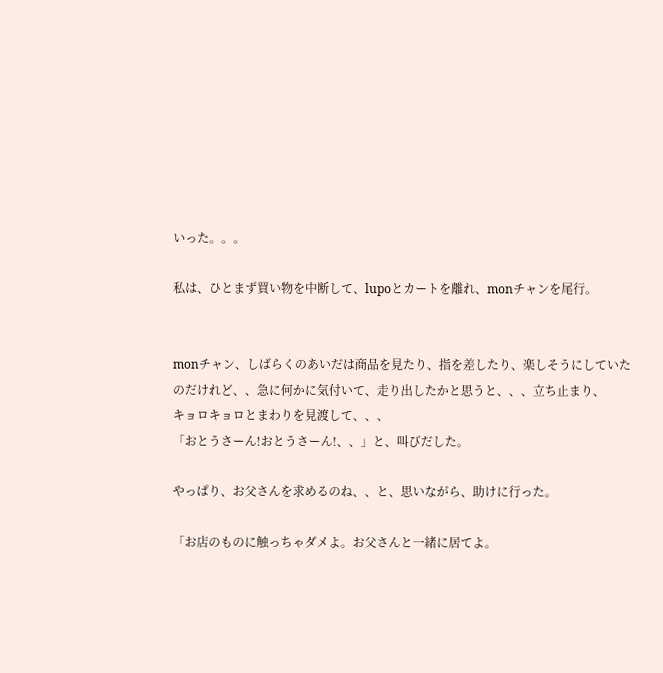いった。。。

私は、ひとまず買い物を中断して、lupoとカートを離れ、monチャンを尾行。


monチャン、しばらくのあいだは商品を見たり、指を差したり、楽しそうにしていた
のだけれど、、急に何かに気付いて、走り出したかと思うと、、、立ち止まり、
キョロキョロとまわりを見渡して、、、
「おとうさーん!おとうさーん!、、」と、叫びだした。

やっぱり、お父さんを求めるのね、、と、思いながら、助けに行った。

「お店のものに触っちゃダメよ。お父さんと一緒に居てよ。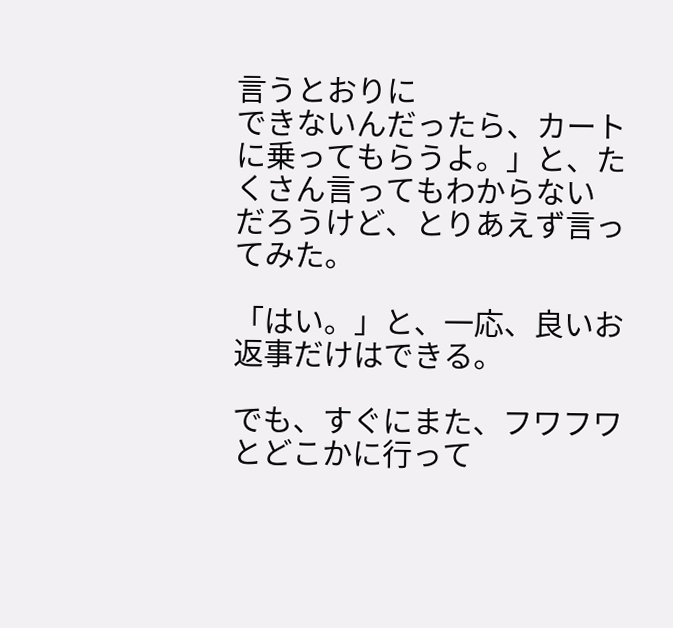言うとおりに
できないんだったら、カートに乗ってもらうよ。」と、たくさん言ってもわからない
だろうけど、とりあえず言ってみた。

「はい。」と、一応、良いお返事だけはできる。

でも、すぐにまた、フワフワとどこかに行って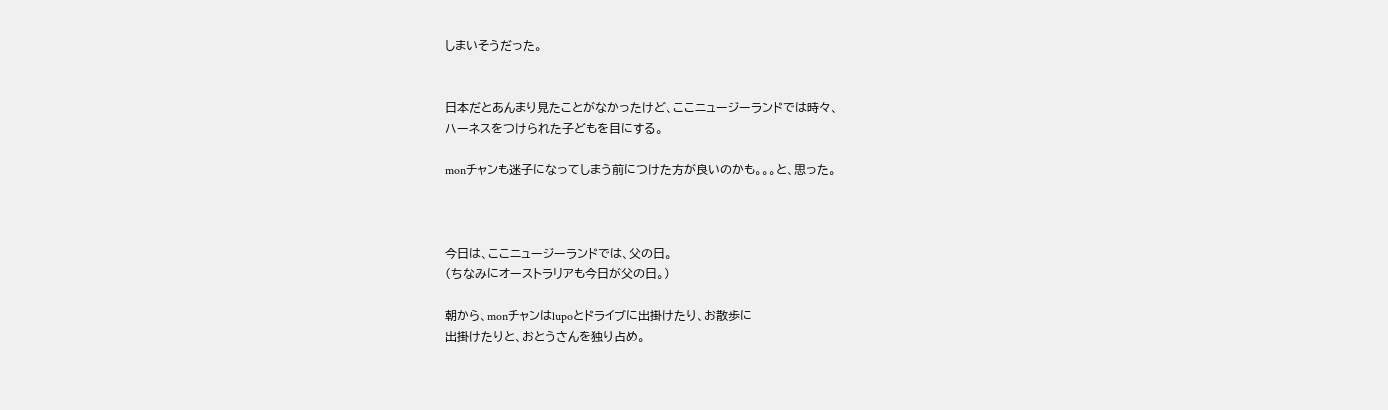しまいそうだった。


日本だとあんまり見たことがなかったけど、ここニュージーランドでは時々、
ハーネスをつけられた子どもを目にする。

monチャンも迷子になってしまう前につけた方が良いのかも。。。と、思った。



今日は、ここニュージーランドでは、父の日。
(ちなみにオーストラリアも今日が父の日。)

朝から、monチャンはlupoとドライブに出掛けたり、お散歩に
出掛けたりと、おとうさんを独り占め。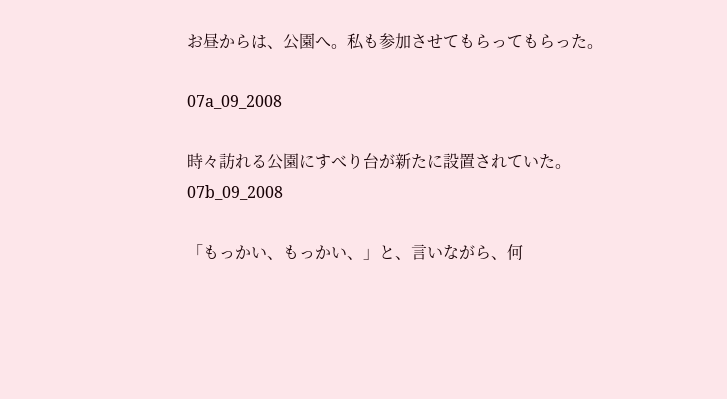お昼からは、公園へ。私も参加させてもらってもらった。

07a_09_2008

時々訪れる公園にすべり台が新たに設置されていた。
07b_09_2008

「もっかい、もっかい、」と、言いながら、何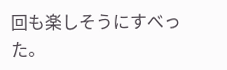回も楽しそうにすべった。